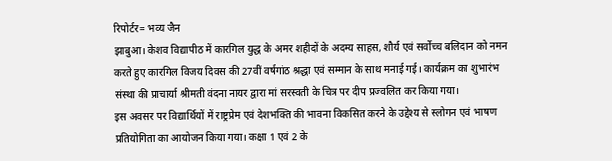रिपोर्टर= भव्य जैन
झाबुआ। केशव विद्यापीठ में कारगिल युद्ध के अमर शहीदों के अदम्य साहस, शौर्य एवं सर्वोच्च बलिदान को नमन करते हुए कारगिल विजय दिवस की 27वीं वर्षगांठ श्रद्धा एवं सम्मान के साथ मनाई गई। कार्यक्रम का शुभारंभ संस्था की प्राचार्या श्रीमती वंदना नायर द्वारा मां सरस्वती के चित्र पर दीप प्रज्वलित कर किया गया।
इस अवसर पर विद्यार्थियों में राष्ट्रप्रेम एवं देशभक्ति की भावना विकसित करने के उद्देश्य से स्लोगन एवं भाषण प्रतियोगिता का आयोजन किया गया। कक्षा 1 एवं 2 के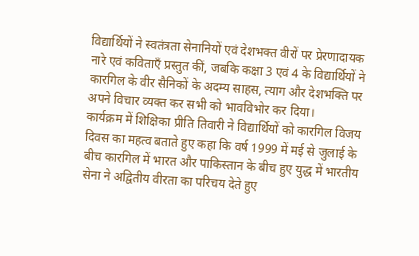विद्यार्थियों ने स्वतंत्रता सेनानियों एवं देशभक्त वीरों पर प्रेरणादायक नारे एवं कविताएँ प्रस्तुत कीं, जबकि कक्षा 3 एवं 4 के विद्यार्थियों ने कारगिल के वीर सैनिकों के अदम्य साहस, त्याग और देशभक्ति पर अपने विचार व्यक्त कर सभी को भावविभोर कर दिया।
कार्यक्रम में शिक्षिका प्रीति तिवारी ने विद्यार्थियों को कारगिल विजय दिवस का महत्व बताते हुए कहा कि वर्ष 1999 में मई से जुलाई के बीच कारगिल में भारत और पाकिस्तान के बीच हुए युद्ध में भारतीय सेना ने अद्वितीय वीरता का परिचय देते हुए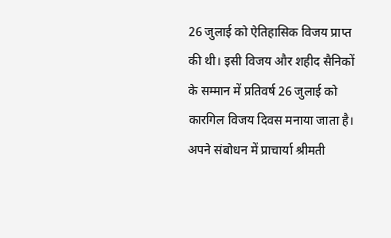26 जुलाई को ऐतिहासिक विजय प्राप्त की थी। इसी विजय और शहीद सैनिकों के सम्मान में प्रतिवर्ष 26 जुलाई को कारगिल विजय दिवस मनाया जाता है।
अपने संबोधन में प्राचार्या श्रीमती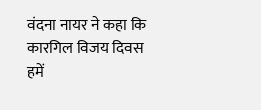वंदना नायर ने कहा कि कारगिल विजय दिवस हमें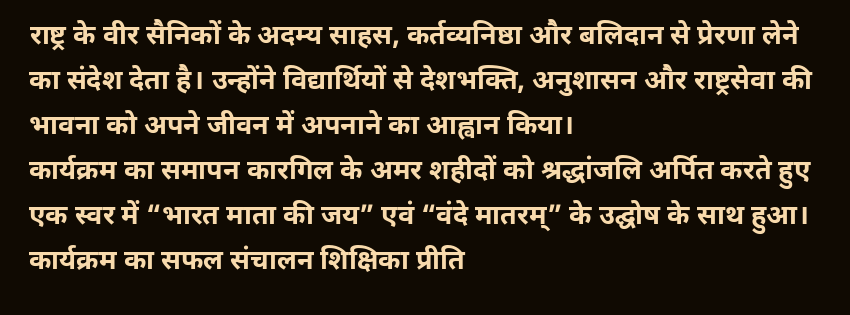राष्ट्र के वीर सैनिकों के अदम्य साहस, कर्तव्यनिष्ठा और बलिदान से प्रेरणा लेने का संदेश देता है। उन्होंने विद्यार्थियों से देशभक्ति, अनुशासन और राष्ट्रसेवा की भावना को अपने जीवन में अपनाने का आह्वान किया।
कार्यक्रम का समापन कारगिल के अमर शहीदों को श्रद्धांजलि अर्पित करते हुए एक स्वर में “भारत माता की जय” एवं “वंदे मातरम्” के उद्घोष के साथ हुआ। कार्यक्रम का सफल संचालन शिक्षिका प्रीति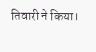तिवारी ने किया।